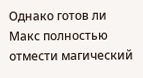Однако готов ли Макс полностью отмести магический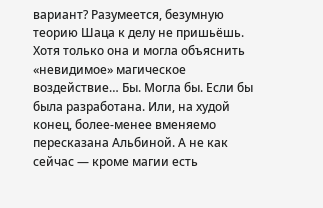вариант? Разумеется, безумную теорию Шаца к делу не пришьёшь. Хотя только она и могла объяснить «невидимое» магическое воздействие… Бы. Могла бы. Если бы была разработана. Или, на худой конец, более-менее вменяемо пересказана Альбиной. А не как сейчас — кроме магии есть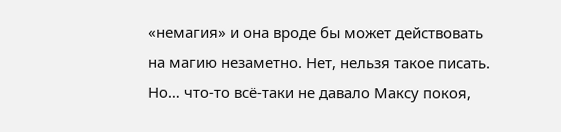«немагия» и она вроде бы может действовать на магию незаметно. Нет, нельзя такое писать. Но… что-то всё-таки не давало Максу покоя,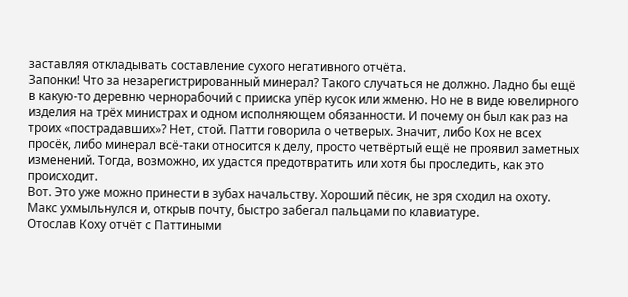заставляя откладывать составление сухого негативного отчёта.
Запонки! Что за незарегистрированный минерал? Такого случаться не должно. Ладно бы ещё в какую-то деревню чернорабочий с прииска упёр кусок или жменю. Но не в виде ювелирного изделия на трёх министрах и одном исполняющем обязанности. И почему он был как раз на троих «пострадавших»? Нет, стой. Патти говорила о четверых. Значит, либо Кох не всех просёк, либо минерал всё-таки относится к делу, просто четвёртый ещё не проявил заметных изменений. Тогда, возможно, их удастся предотвратить или хотя бы проследить, как это происходит.
Вот. Это уже можно принести в зубах начальству. Хороший пёсик, не зря сходил на охоту. Макс ухмыльнулся и, открыв почту, быстро забегал пальцами по клавиатуре.
Отослав Коху отчёт с Паттиными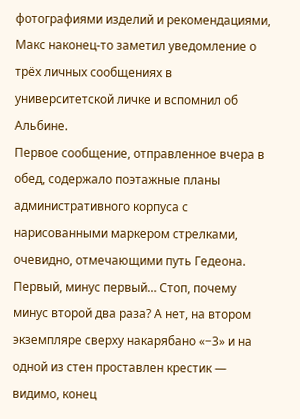фотографиями изделий и рекомендациями, Макс наконец-то заметил уведомление о трёх личных сообщениях в университетской личке и вспомнил об Альбине.
Первое сообщение, отправленное вчера в обед, содержало поэтажные планы административного корпуса с нарисованными маркером стрелками, очевидно, отмечающими путь Гедеона. Первый, минус первый… Стоп, почему минус второй два раза? А нет, на втором экземпляре сверху накарябано «−3» и на одной из стен проставлен крестик — видимо, конец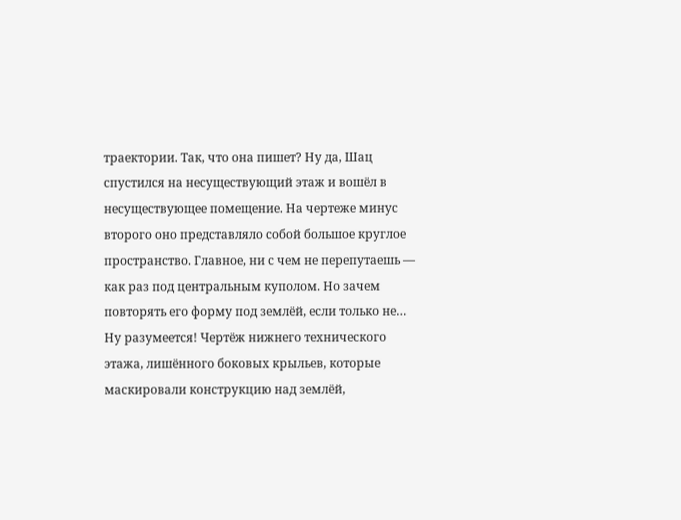траектории. Так, что она пишет? Ну да, Шац спустился на несуществующий этаж и вошёл в несуществующее помещение. На чертеже минус второго оно представляло собой большое круглое пространство. Главное, ни с чем не перепутаешь — как раз под центральным куполом. Но зачем повторять его форму под землёй, если только не…
Ну разумеется! Чертёж нижнего технического этажа, лишённого боковых крыльев, которые маскировали конструкцию над землёй,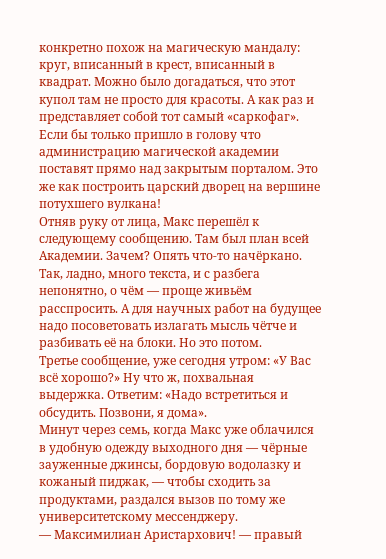конкретно похож на магическую мандалу: круг, вписанный в крест, вписанный в квадрат. Можно было догадаться, что этот купол там не просто для красоты. А как раз и представляет собой тот самый «саркофаг». Если бы только пришло в голову что администрацию магической академии поставят прямо над закрытым порталом. Это же как построить царский дворец на вершине потухшего вулкана!
Отняв руку от лица, Макс перешёл к следующему сообщению. Там был план всей Академии. Зачем? Опять что-то начёркано. Так, ладно, много текста, и с разбега непонятно, о чём — проще живьём расспросить. А для научных работ на будущее надо посоветовать излагать мысль чётче и разбивать её на блоки. Но это потом.
Третье сообщение, уже сегодня утром: «У Вас всё хорошо?» Ну что ж, похвальная выдержка. Ответим: «Надо встретиться и обсудить. Позвони, я дома».
Минут через семь, когда Макс уже облачился в удобную одежду выходного дня — чёрные зауженные джинсы, бордовую водолазку и кожаный пиджак, — чтобы сходить за продуктами, раздался вызов по тому же университетскому мессенджеру.
— Максимилиан Аристархович! — правый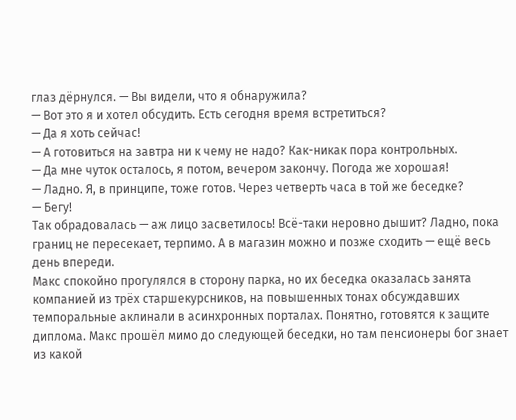глаз дёрнулся. — Вы видели, что я обнаружила?
— Вот это я и хотел обсудить. Есть сегодня время встретиться?
— Да я хоть сейчас!
— А готовиться на завтра ни к чему не надо? Как-никак пора контрольных.
— Да мне чуток осталось, я потом, вечером закончу. Погода же хорошая!
— Ладно. Я, в принципе, тоже готов. Через четверть часа в той же беседке?
— Бегу!
Так обрадовалась — аж лицо засветилось! Всё-таки неровно дышит? Ладно, пока границ не пересекает, терпимо. А в магазин можно и позже сходить — ещё весь день впереди.
Макс спокойно прогулялся в сторону парка, но их беседка оказалась занята компанией из трёх старшекурсников, на повышенных тонах обсуждавших темпоральные аклинали в асинхронных порталах. Понятно, готовятся к защите диплома. Макс прошёл мимо до следующей беседки, но там пенсионеры бог знает из какой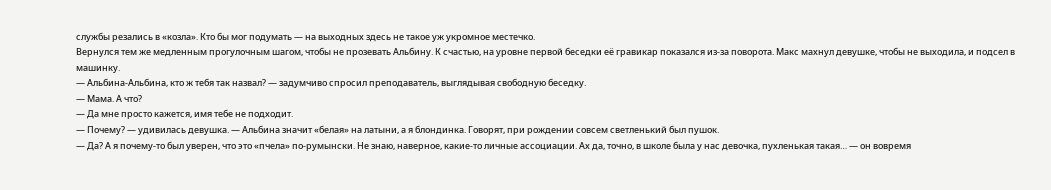службы резались в «козла». Кто бы мог подумать — на выходных здесь не такое уж укромное местечко.
Вернулся тем же медленным прогулочным шагом, чтобы не прозевать Альбину. К счастью, на уровне первой беседки её гравикар показался из-за поворота. Макс махнул девушке, чтобы не выходила, и подсел в машинку.
— Альбина-Альбина, кто ж тебя так назвал? — задумчиво спросил преподаватель, выглядывая свободную беседку.
— Мама. А что?
— Да мне просто кажется, имя тебе не подходит.
— Почему? — удивилась девушка. — Альбина значит «белая» на латыни, а я блондинка. Говорят, при рождении совсем светленький был пушок.
— Да? А я почему-то был уверен, что это «пчела» по-румынски. Не знаю, наверное, какие-то личные ассоциации. Ах да, точно, в школе была у нас девочка, пухленькая такая… — он вовремя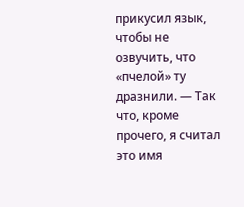прикусил язык, чтобы не озвучить, что «пчелой» ту дразнили. — Так что, кроме прочего, я считал это имя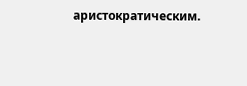аристократическим.